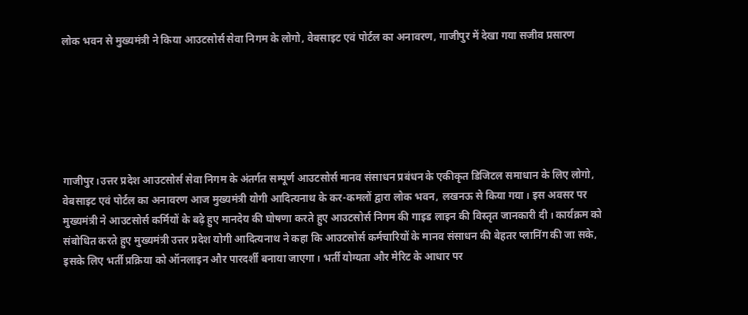लोक भवन से मुख्यमंत्री ने किया आउटसोर्स सेवा निगम के लोगो, वेबसाइट एवं पोर्टल का अनावरण, गाजीपुर में देखा गया सजीव प्रसारण






गाजीपुर।उत्तर प्रदेश आउटसोर्स सेवा निगम के अंतर्गत सम्पूर्ण आउटसोर्स मानव संसाधन प्रबंधन के एकीकृत डिजिटल समाधान के लिए लोगो, वेबसाइट एवं पोर्टल का अनावरण आज मुख्यमंत्री योगी आदित्यनाथ के कर-कमलों द्वारा लोक भवन, लखनऊ से किया गया। इस अवसर पर मुख्यमंत्री ने आउटसोर्स कर्मियों के बढ़े हुए मानदेय की घोषणा करते हुए आउटसोर्स निगम की गाइड लाइन की विस्तृत जानकारी दी। कार्यक्रम को संबोधित करते हुए मुख्यमंत्री उत्तर प्रदेश योगी आदित्यनाथ ने कहा कि आउटसोर्स कर्मचारियों के मानव संसाधन की बेहतर प्लानिंग की जा सके, इसके लिए भर्ती प्रक्रिया को ऑनलाइन और पारदर्शी बनाया जाएगा। भर्ती योग्यता और मेरिट के आधार पर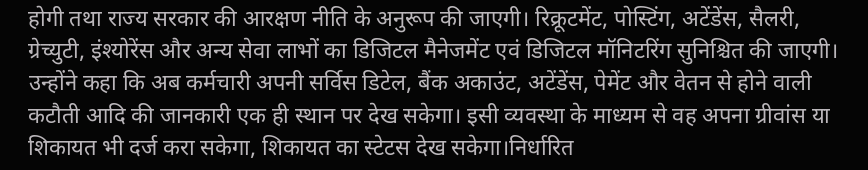होगी तथा राज्य सरकार की आरक्षण नीति के अनुरूप की जाएगी। रिक्रूटमेंट, पोस्टिंग, अटेंडेंस, सैलरी, ग्रेच्युटी, इंश्योरेंस और अन्य सेवा लाभों का डिजिटल मैनेजमेंट एवं डिजिटल मॉनिटरिंग सुनिश्चित की जाएगी। उन्होंने कहा कि अब कर्मचारी अपनी सर्विस डिटेल, बैंक अकाउंट, अटेंडेंस, पेमेंट और वेतन से होने वाली कटौती आदि की जानकारी एक ही स्थान पर देख सकेगा। इसी व्यवस्था के माध्यम से वह अपना ग्रीवांस या शिकायत भी दर्ज करा सकेगा, शिकायत का स्टेटस देख सकेगा।निर्धारित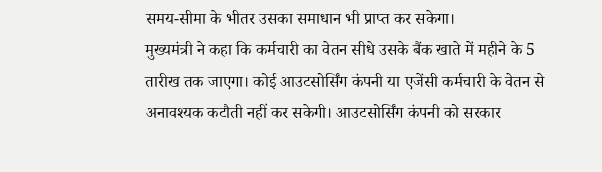समय-सीमा के भीतर उसका समाधान भी प्राप्त कर सकेगा।
मुख्यमंत्री ने कहा कि कर्मचारी का वेतन सीधे उसके बैंक खाते में महीने के 5 तारीख तक जाएगा। कोई आउटसोर्सिंग कंपनी या एजेंसी कर्मचारी के वेतन से अनावश्यक कटौती नहीं कर सकेगी। आउटसोर्सिंग कंपनी को सरकार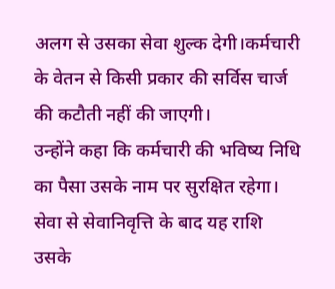अलग से उसका सेवा शुल्क देगी।कर्मचारी के वेतन से किसी प्रकार की सर्विस चार्ज की कटौती नहीं की जाएगी।
उन्होंने कहा कि कर्मचारी की भविष्य निधि का पैसा उसके नाम पर सुरक्षित रहेगा। सेवा से सेवानिवृत्ति के बाद यह राशि उसके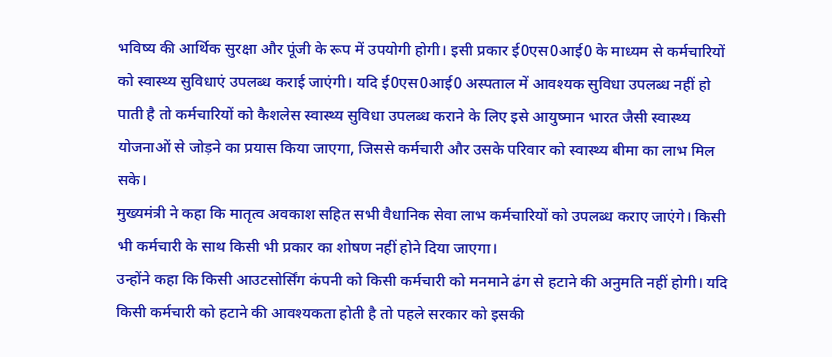भविष्य की आर्थिक सुरक्षा और पूंजी के रूप में उपयोगी होगी। इसी प्रकार ई0एस0आई0 के माध्यम से कर्मचारियों को स्वास्थ्य सुविधाएं उपलब्ध कराई जाएंगी। यदि ई0एस0आई0 अस्पताल में आवश्यक सुविधा उपलब्ध नहीं हो पाती है तो कर्मचारियों को कैशलेस स्वास्थ्य सुविधा उपलब्ध कराने के लिए इसे आयुष्मान भारत जैसी स्वास्थ्य योजनाओं से जोड़ने का प्रयास किया जाएगा, जिससे कर्मचारी और उसके परिवार को स्वास्थ्य बीमा का लाभ मिल सके।
मुख्यमंत्री ने कहा कि मातृत्व अवकाश सहित सभी वैधानिक सेवा लाभ कर्मचारियों को उपलब्ध कराए जाएंगे। किसी भी कर्मचारी के साथ किसी भी प्रकार का शोषण नहीं होने दिया जाएगा।
उन्होंने कहा कि किसी आउटसोर्सिंग कंपनी को किसी कर्मचारी को मनमाने ढंग से हटाने की अनुमति नहीं होगी। यदि किसी कर्मचारी को हटाने की आवश्यकता होती है तो पहले सरकार को इसकी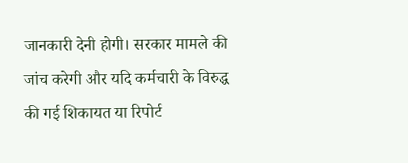जानकारी देनी होगी। सरकार मामले की जांच करेगी और यदि कर्मचारी के विरुद्ध की गई शिकायत या रिपोर्ट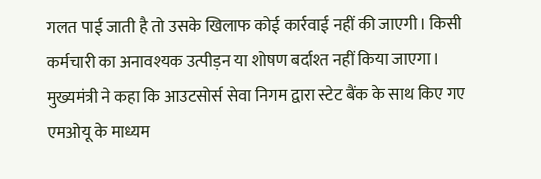गलत पाई जाती है तो उसके खिलाफ कोई कार्रवाई नहीं की जाएगी। किसी कर्मचारी का अनावश्यक उत्पीड़न या शोषण बर्दाश्त नहीं किया जाएगा।
मुख्यमंत्री ने कहा कि आउटसोर्स सेवा निगम द्वारा स्टेट बैंक के साथ किए गए एमओयू के माध्यम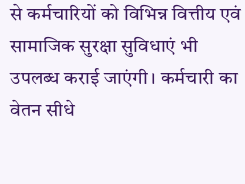से कर्मचारियों को विभिन्न वित्तीय एवं सामाजिक सुरक्षा सुविधाएं भी उपलब्ध कराई जाएंगी। कर्मचारी का वेतन सीधे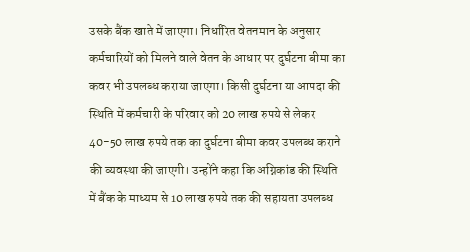उसके बैंक खाते में जाएगा। निर्धारित वेतनमान के अनुसार कर्मचारियों को मिलने वाले वेतन के आधार पर दुर्घटना बीमा का कवर भी उपलब्ध कराया जाएगा। किसी दुर्घटना या आपदा की स्थिति में कर्मचारी के परिवार को 20 लाख रुपये से लेकर 40-50 लाख रुपये तक का दुर्घटना बीमा कवर उपलब्ध कराने की व्यवस्था की जाएगी। उन्होंने कहा कि अग्निकांड की स्थिति में बैंक के माध्यम से 10 लाख रुपये तक की सहायता उपलब्ध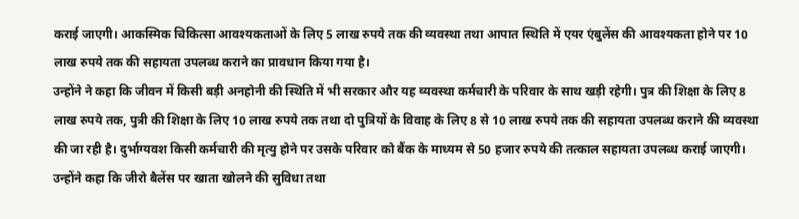कराई जाएगी। आकस्मिक चिकित्सा आवश्यकताओं के लिए 5 लाख रुपये तक की व्यवस्था तथा आपात स्थिति में एयर एंबुलेंस की आवश्यकता होने पर 10 लाख रुपये तक की सहायता उपलब्ध कराने का प्रावधान किया गया है।
उन्होंने ने कहा कि जीवन में किसी बड़ी अनहोनी की स्थिति में भी सरकार और यह व्यवस्था कर्मचारी के परिवार के साथ खड़ी रहेगी। पुत्र की शिक्षा के लिए 8 लाख रुपये तक, पुत्री की शिक्षा के लिए 10 लाख रुपये तक तथा दो पुत्रियों के विवाह के लिए 8 से 10 लाख रुपये तक की सहायता उपलब्ध कराने की व्यवस्था की जा रही है। दुर्भाग्यवश किसी कर्मचारी की मृत्यु होने पर उसके परिवार को बैंक के माध्यम से 50 हजार रुपये की तत्काल सहायता उपलब्ध कराई जाएगी। उन्होंने कहा कि जीरो बैलेंस पर खाता खोलने की सुविधा तथा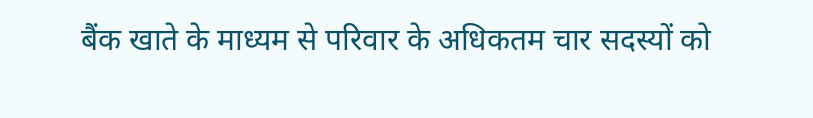बैंक खाते के माध्यम से परिवार के अधिकतम चार सदस्यों को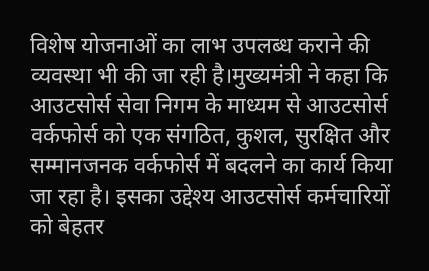विशेष योजनाओं का लाभ उपलब्ध कराने की व्यवस्था भी की जा रही है।मुख्यमंत्री ने कहा कि आउटसोर्स सेवा निगम के माध्यम से आउटसोर्स वर्कफोर्स को एक संगठित, कुशल, सुरक्षित और सम्मानजनक वर्कफोर्स में बदलने का कार्य किया जा रहा है। इसका उद्देश्य आउटसोर्स कर्मचारियों को बेहतर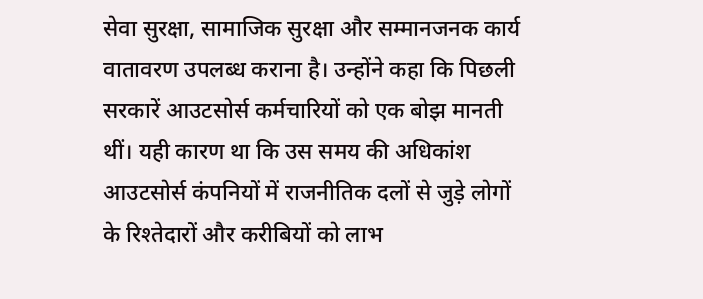सेवा सुरक्षा, सामाजिक सुरक्षा और सम्मानजनक कार्य वातावरण उपलब्ध कराना है। उन्होंने कहा कि पिछली सरकारें आउटसोर्स कर्मचारियों को एक बोझ मानती थीं। यही कारण था कि उस समय की अधिकांश आउटसोर्स कंपनियों में राजनीतिक दलों से जुड़े लोगों के रिश्तेदारों और करीबियों को लाभ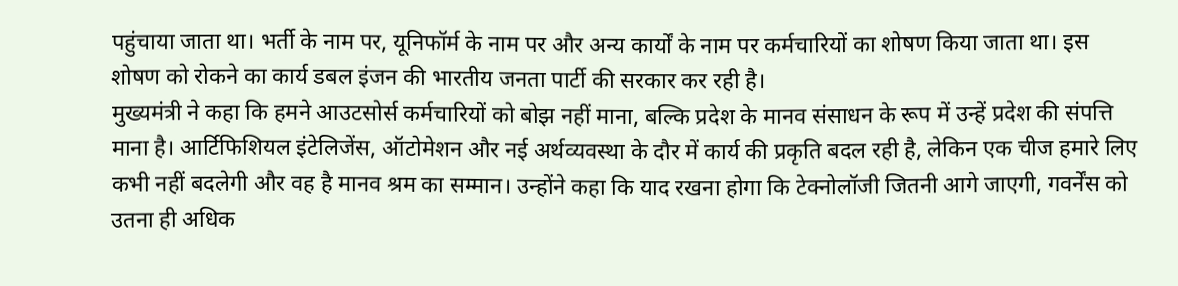पहुंचाया जाता था। भर्ती के नाम पर, यूनिफॉर्म के नाम पर और अन्य कार्यों के नाम पर कर्मचारियों का शोषण किया जाता था। इस शोषण को रोकने का कार्य डबल इंजन की भारतीय जनता पार्टी की सरकार कर रही है।
मुख्यमंत्री ने कहा कि हमने आउटसोर्स कर्मचारियों को बोझ नहीं माना, बल्कि प्रदेश के मानव संसाधन के रूप में उन्हें प्रदेश की संपत्ति माना है। आर्टिफिशियल इंटेलिजेंस, ऑटोमेशन और नई अर्थव्यवस्था के दौर में कार्य की प्रकृति बदल रही है, लेकिन एक चीज हमारे लिए कभी नहीं बदलेगी और वह है मानव श्रम का सम्मान। उन्होंने कहा कि याद रखना होगा कि टेक्नोलॉजी जितनी आगे जाएगी, गवर्नेंस को उतना ही अधिक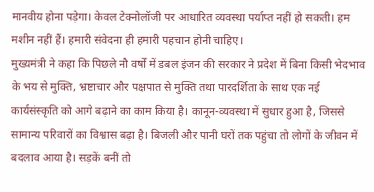मानवीय होना पड़ेगा। केवल टेक्नोलॉजी पर आधारित व्यवस्था पर्याप्त नहीं हो सकती। हम मशीन नहीं हैं। हमारी संवेदना ही हमारी पहचान होनी चाहिए।
मुख्यमंत्री ने कहा कि पिछले नौ वर्षों में डबल इंजन की सरकार ने प्रदेश में बिना किसी भेदभाव के भय से मुक्ति, भ्रष्टाचार और पक्षपात से मुक्ति तथा पारदर्शिता के साथ एक नई कार्यसंस्कृति को आगे बढ़ाने का काम किया है। कानून-व्यवस्था में सुधार हुआ है, जिससे सामान्य परिवारों का विश्वास बढ़ा है। बिजली और पानी घरों तक पहुंचा तो लोगों के जीवन में बदलाव आया है। सड़कें बनीं तो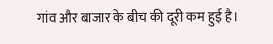गांव और बाजार के बीच की दूरी कम हुई है।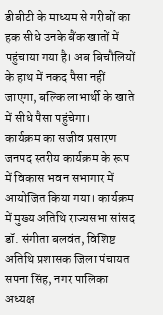डीबीटी के माध्यम से गरीबों का हक सीधे उनके बैंक खातों में पहुंचाया गया है। अब बिचौलियों के हाथ में नकद पैसा नहीं जाएगा, बल्कि लाभार्थी के खाते में सीधे पैसा पहुंचेगा।
कार्यक्रम का सजीव प्रसारण जनपद स्तरीय कार्यक्रम के रूप में विकास भवन सभागार में आयोजित किया गया। कार्यक्रम में मुख्य अतिथि राज्यसभा सांसद डॉ. संगीता बलवंत, विशिष्ट अतिथि प्रशासक जिला पंचायत सपना सिंह, नगर पालिका अध्यक्ष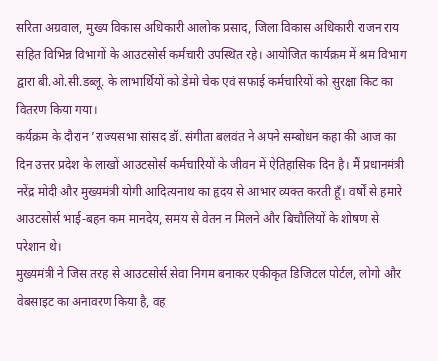सरिता अग्रवाल, मुख्य विकास अधिकारी आलोक प्रसाद, जिला विकास अधिकारी राजन राय सहित विभिन्न विभागों के आउटसोर्स कर्मचारी उपस्थित रहे। आयोजित कार्यक्रम में श्रम विभाग द्वारा बी.ओ.सी.डब्लू. के लाभार्थियों को डेमो चेक एवं सफाई कर्मचारियों को सुरक्षा किट का वितरण किया गया।
कर्यक्रम के दौरान ’राज्यसभा सांसद डॉ. संगीता बलवंत ने अपने सम्बोधन कहा की आज का दिन उत्तर प्रदेश के लाखों आउटसोर्स कर्मचारियों के जीवन में ऐतिहासिक दिन है। मैं प्रधानमंत्री नरेंद्र मोदी और मुख्यमंत्री योगी आदित्यनाथ का हृदय से आभार व्यक्त करती हूँ। वर्षों से हमारे आउटसोर्स भाई-बहन कम मानदेय, समय से वेतन न मिलने और बिचौलियों के शोषण से परेशान थे।
मुख्यमंत्री ने जिस तरह से आउटसोर्स सेवा निगम बनाकर एकीकृत डिजिटल पोर्टल, लोगो और वेबसाइट का अनावरण किया है, वह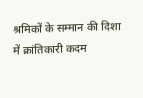श्रमिकों के सम्मान की दिशा में क्रांतिकारी कदम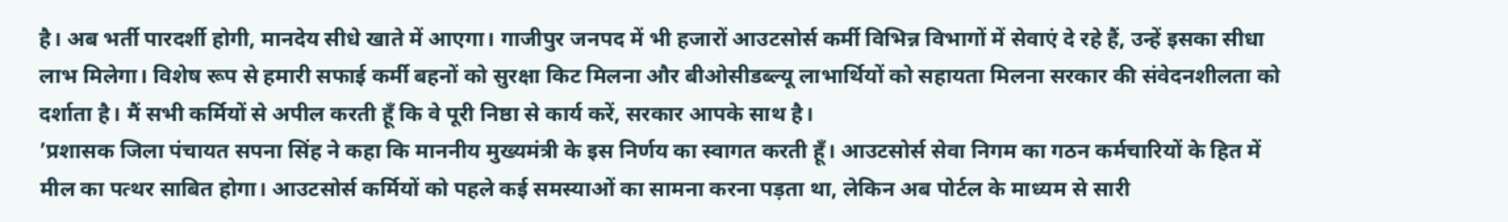है। अब भर्ती पारदर्शी होगी, मानदेय सीधे खाते में आएगा। गाजीपुर जनपद में भी हजारों आउटसोर्स कर्मी विभिन्न विभागों में सेवाएं दे रहे हैं, उन्हें इसका सीधा लाभ मिलेगा। विशेष रूप से हमारी सफाई कर्मी बहनों को सुरक्षा किट मिलना और बीओसीडब्ल्यू लाभार्थियों को सहायता मिलना सरकार की संवेदनशीलता को दर्शाता है। मैं सभी कर्मियों से अपील करती हूँ कि वे पूरी निष्ठा से कार्य करें, सरकार आपके साथ है।
’प्रशासक जिला पंचायत सपना सिंह ने कहा कि माननीय मुख्यमंत्री के इस निर्णय का स्वागत करती हूँ। आउटसोर्स सेवा निगम का गठन कर्मचारियों के हित में मील का पत्थर साबित होगा। आउटसोर्स कर्मियों को पहले कई समस्याओं का सामना करना पड़ता था, लेकिन अब पोर्टल के माध्यम से सारी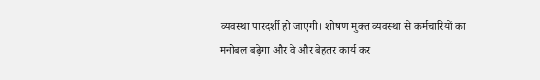व्यवस्था पारदर्शी हो जाएगी। शोषण मुक्त व्यवस्था से कर्मचारियों का मनोबल बढ़ेगा और वे और बेहतर कार्य कर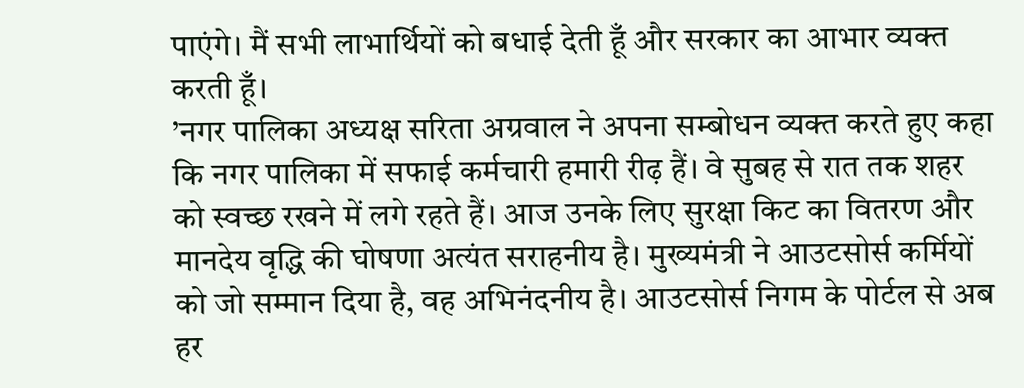पाएंगे। मैं सभी लाभार्थियों को बधाई देती हूँ और सरकार का आभार व्यक्त करती हूँ।
’नगर पालिका अध्यक्ष सरिता अग्रवाल ने अपना सम्बोधन व्यक्त करते हुए कहा कि नगर पालिका में सफाई कर्मचारी हमारी रीढ़ हैं। वे सुबह से रात तक शहर को स्वच्छ रखने में लगे रहते हैं। आज उनके लिए सुरक्षा किट का वितरण और मानदेय वृद्धि की घोषणा अत्यंत सराहनीय है। मुख्यमंत्री ने आउटसोर्स कर्मियों को जो सम्मान दिया है, वह अभिनंदनीय है। आउटसोर्स निगम के पोर्टल से अब हर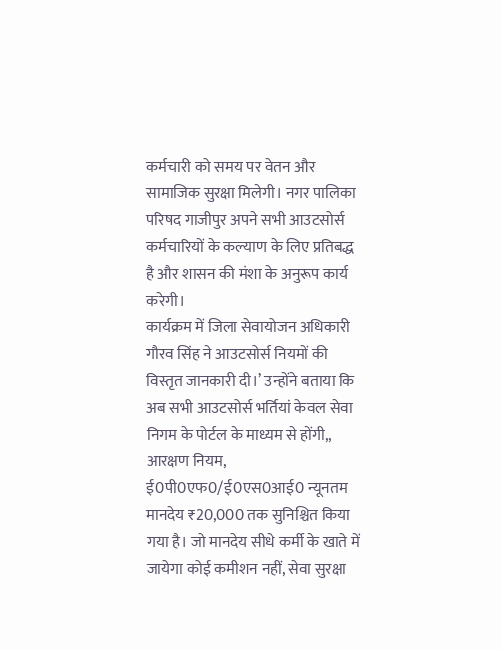कर्मचारी को समय पर वेतन और सामाजिक सुरक्षा मिलेगी। नगर पालिका परिषद गाजीपुर अपने सभी आउटसोर्स कर्मचारियों के कल्याण के लिए प्रतिबद्ध है और शासन की मंशा के अनुरूप कार्य करेगी।
कार्यक्रम में जिला सेवायोजन अधिकारी गौरव सिंह ने आउटसोर्स नियमों की विस्तृत जानकारी दी।’ उन्होंने बताया कि अब सभी आउटसोर्स भर्तियां केवल सेवा निगम के पोर्टल के माध्यम से होंगी,, आरक्षण नियम, ई0पी0एफ0/ई0एस0आई0 न्यूनतम मानदेय ₹20,000 तक सुनिश्चित किया गया है। जो मानदेय सीधे कर्मी के खाते में जायेगा कोई कमीशन नहीं, सेवा सुरक्षा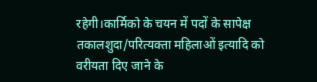रहेगी।कार्मिको के चयन में पदों के सापेक्ष तकालशुदा/परित्यक्ता महिलाओं इत्यादि को वरीयता दिए जाने के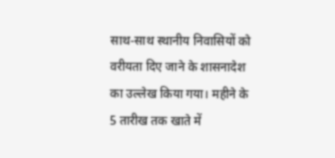साथ-साथ स्थानीय निवासियों को वरीयता दिए जाने के शासनादेश का उल्लेख किया गया। महीने के 5 तारीख तक खाते में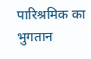पारिश्रमिक का भुगतान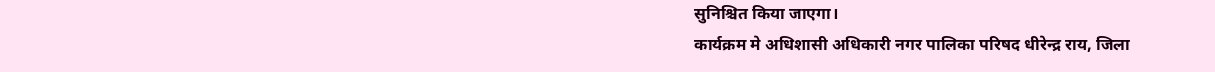सुनिश्चित किया जाएगा।
कार्यक्रम मे अधिशासी अधिकारी नगर पालिका परिषद धीरेन्द्र राय, जिला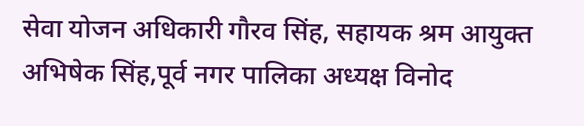सेवा योजन अधिकारी गौरव सिंह, सहायक श्रम आयुक्त अभिषेक सिंह,पूर्व नगर पालिका अध्यक्ष विनोद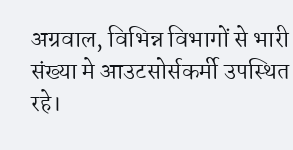अग्रवाल, विभिन्न विभागों से भारी संख्या मे आउटसोर्सकर्मी उपस्थित रहे।